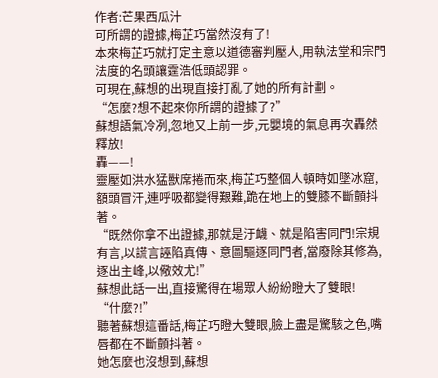作者:芒果西瓜汁
可所謂的證據,梅芷巧當然沒有了!
本來梅芷巧就打定主意以道德審判壓人,用執法堂和宗門法度的名頭讓霆浩低頭認罪。
可現在,蘇想的出現直接打亂了她的所有計劃。
“怎麼?想不起來你所謂的證據了?”
蘇想語氣冷冽,忽地又上前一步,元嬰境的氣息再次轟然釋放!
轟——!
靈壓如洪水猛獸席捲而來,梅芷巧整個人頓時如墜冰窟,額頭冒汗,連呼吸都變得艱難,跪在地上的雙膝不斷顫抖著。
“既然你拿不出證據,那就是汙衊、就是陷害同門!宗規有言,以謊言誣陷真傳、意圖驅逐同門者,當廢除其修為,逐出主峰,以儆效尤!”
蘇想此話一出,直接驚得在場眾人紛紛瞪大了雙眼!
“什麼?!”
聽著蘇想這番話,梅芷巧瞪大雙眼,臉上盡是驚駭之色,嘴唇都在不斷顫抖著。
她怎麼也沒想到,蘇想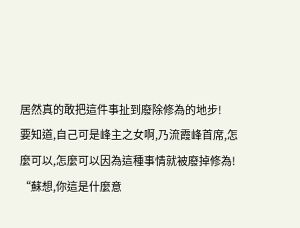居然真的敢把這件事扯到廢除修為的地步!
要知道,自己可是峰主之女啊,乃流霞峰首席,怎麼可以,怎麼可以因為這種事情就被廢掉修為!
“蘇想,你這是什麼意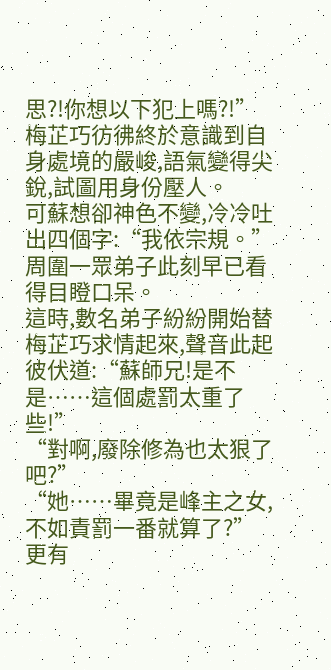思?!你想以下犯上嗎?!”
梅芷巧彷彿終於意識到自身處境的嚴峻,語氣變得尖銳,試圖用身份壓人。
可蘇想卻神色不變,冷冷吐出四個字:“我依宗規。”
周圍一眾弟子此刻早已看得目瞪口呆。
這時,數名弟子紛紛開始替梅芷巧求情起來,聲音此起彼伏道:“蘇師兄!是不是……這個處罰太重了些!”
“對啊,廢除修為也太狠了吧?”
“她……畢竟是峰主之女,不如責罰一番就算了?”
更有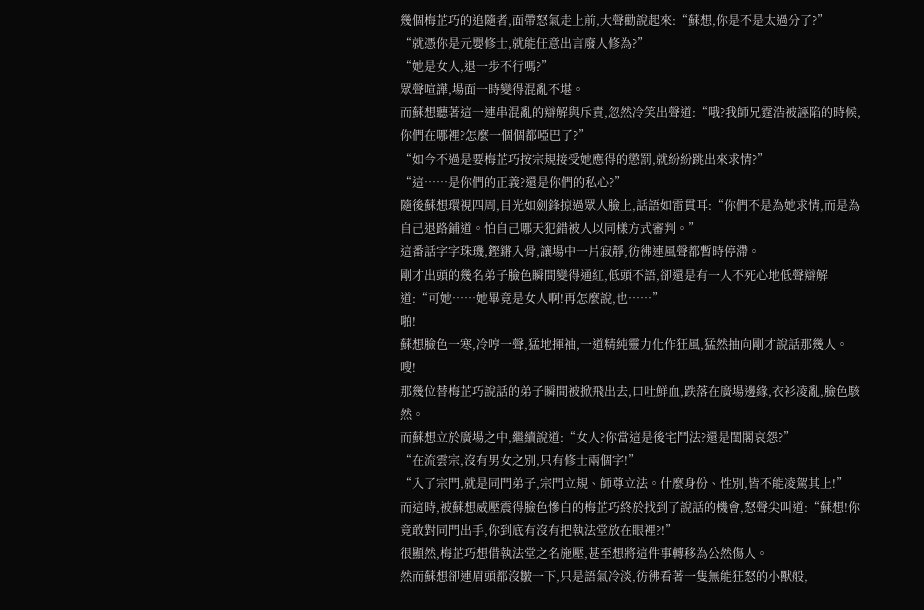幾個梅芷巧的追隨者,面帶怒氣走上前,大聲勸說起來:“蘇想,你是不是太過分了?”
“就憑你是元嬰修士,就能任意出言廢人修為?”
“她是女人,退一步不行嗎?”
眾聲喧譁,場面一時變得混亂不堪。
而蘇想聽著這一連串混亂的辯解與斥責,忽然冷笑出聲道:“哦?我師兄霆浩被誣陷的時候,你們在哪裡?怎麼一個個都啞巴了?”
“如今不過是要梅芷巧按宗規接受她應得的懲罰,就紛紛跳出來求情?”
“這……是你們的正義?還是你們的私心?”
隨後蘇想環視四周,目光如劍鋒掠過眾人臉上,話語如雷貫耳:“你們不是為她求情,而是為自己退路鋪道。怕自己哪天犯錯被人以同樣方式審判。”
這番話字字珠璣,鏗鏘入骨,讓場中一片寂靜,彷彿連風聲都暫時停滯。
剛才出頭的幾名弟子臉色瞬間變得通紅,低頭不語,卻還是有一人不死心地低聲辯解道:“可她……她畢竟是女人啊!再怎麼說,也……”
啪!
蘇想臉色一寒,冷哼一聲,猛地揮袖,一道精純靈力化作狂風,猛然抽向剛才說話那幾人。
嗖!
那幾位替梅芷巧說話的弟子瞬間被掀飛出去,口吐鮮血,跌落在廣場邊緣,衣衫凌亂,臉色駭然。
而蘇想立於廣場之中,繼續說道:“女人?你當這是後宅鬥法?還是閨閣哀怨?”
“在流雲宗,沒有男女之別,只有修士兩個字!”
“入了宗門,就是同門弟子,宗門立規、師尊立法。什麼身份、性別,皆不能凌駕其上!”
而這時,被蘇想威壓震得臉色慘白的梅芷巧終於找到了說話的機會,怒聲尖叫道:“蘇想!你竟敢對同門出手,你到底有沒有把執法堂放在眼裡?!”
很顯然,梅芷巧想借執法堂之名施壓,甚至想將這件事轉移為公然傷人。
然而蘇想卻連眉頭都沒皺一下,只是語氣冷淡,彷彿看著一隻無能狂怒的小獸般,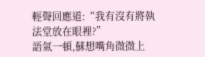輕聲回應道:“我有沒有將執法堂放在眼裡?”
語氣一頓,蘇想嘴角微微上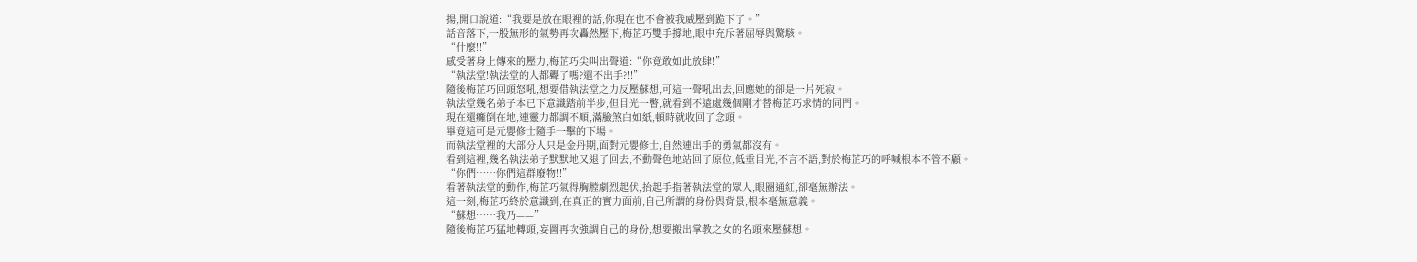揚,開口說道:“我要是放在眼裡的話,你現在也不會被我威壓到跪下了。”
話音落下,一股無形的氣勢再次轟然壓下,梅芷巧雙手撐地,眼中充斥著屈辱與驚駭。
“什麼!!”
感受著身上傳來的壓力,梅芷巧尖叫出聲道:“你竟敢如此放肆!”
“執法堂!執法堂的人都聾了嗎?還不出手?!!”
隨後梅芷巧回頭怒吼,想要借執法堂之力反壓蘇想,可這一聲吼出去,回應她的卻是一片死寂。
執法堂幾名弟子本已下意識踏前半步,但目光一瞥,就看到不遠處幾個剛才替梅芷巧求情的同門。
現在還癱倒在地,連靈力都調不順,滿臉煞白如紙,頓時就收回了念頭。
畢竟這可是元嬰修士隨手一擊的下場。
而執法堂裡的大部分人只是金丹期,面對元嬰修士,自然連出手的勇氣都沒有。
看到這裡,幾名執法弟子默默地又退了回去,不動聲色地站回了原位,低垂目光,不言不語,對於梅芷巧的呼喊根本不管不顧。
“你們……你們這群廢物!!”
看著執法堂的動作,梅芷巧氣得胸膛劇烈起伏,抬起手指著執法堂的眾人,眼圈通紅,卻毫無辦法。
這一刻,梅芷巧終於意識到,在真正的實力面前,自己所謂的身份與背景,根本毫無意義。
“蘇想……我乃——”
隨後梅芷巧猛地轉頭,妄圖再次強調自己的身份,想要搬出掌教之女的名頭來壓蘇想。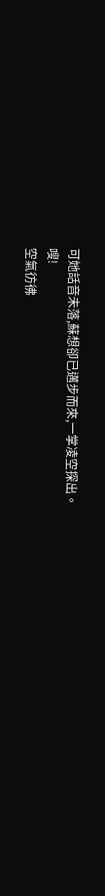可她話音未落,蘇想卻已邁步而來,一掌凌空探出。
嗖!
空氣彷彿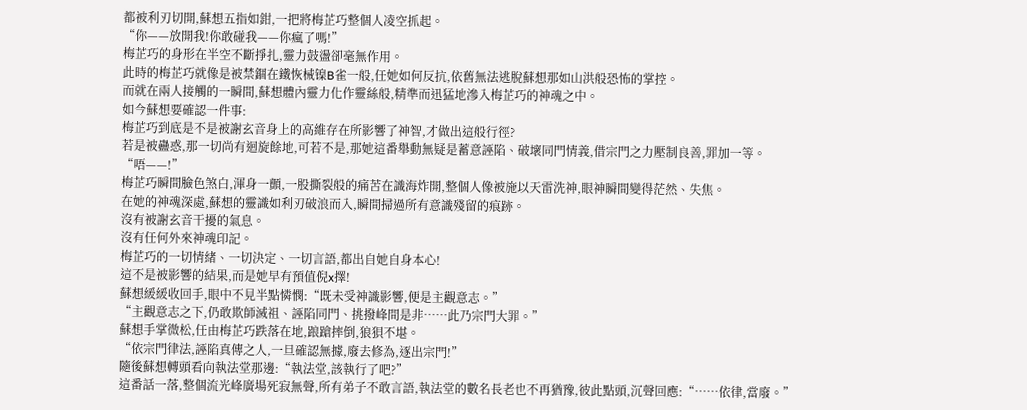都被利刃切開,蘇想五指如鉗,一把將梅芷巧整個人凌空抓起。
“你——放開我!你敢碰我——你瘋了嗎!”
梅芷巧的身形在半空不斷掙扎,靈力鼓盪卻毫無作用。
此時的梅芷巧就像是被禁錮在鐵恢械镍B雀一般,任她如何反抗,依舊無法逃脫蘇想那如山洪般恐怖的掌控。
而就在兩人接觸的一瞬間,蘇想體內靈力化作靈絲般,精準而迅猛地滲入梅芷巧的神魂之中。
如今蘇想要確認一件事:
梅芷巧到底是不是被謝玄音身上的高維存在所影響了神智,才做出這般行徑?
若是被蠱惑,那一切尚有迴旋餘地,可若不是,那她這番舉動無疑是蓄意誣陷、破壞同門情義,借宗門之力壓制良善,罪加一等。
“唔——!”
梅芷巧瞬間臉色煞白,渾身一顫,一股撕裂般的痛苦在識海炸開,整個人像被施以天雷洗神,眼神瞬間變得茫然、失焦。
在她的神魂深處,蘇想的靈識如利刃破浪而入,瞬間掃過所有意識殘留的痕跡。
沒有被謝玄音干擾的氣息。
沒有任何外來神魂印記。
梅芷巧的一切情緒、一切決定、一切言語,都出自她自身本心!
這不是被影響的結果,而是她早有預值倪x擇!
蘇想緩緩收回手,眼中不見半點憐憫:“既未受神識影響,便是主觀意志。”
“主觀意志之下,仍敢欺師滅祖、誣陷同門、挑撥峰間是非……此乃宗門大罪。”
蘇想手掌微松,任由梅芷巧跌落在地,踉蹌摔倒,狼狽不堪。
“依宗門律法,誣陷真傳之人,一旦確認無據,廢去修為,逐出宗門!”
隨後蘇想轉頭看向執法堂那邊:“執法堂,該執行了吧?”
這番話一落,整個流光峰廣場死寂無聲,所有弟子不敢言語,執法堂的數名長老也不再猶豫,彼此點頭,沉聲回應:“……依律,當廢。”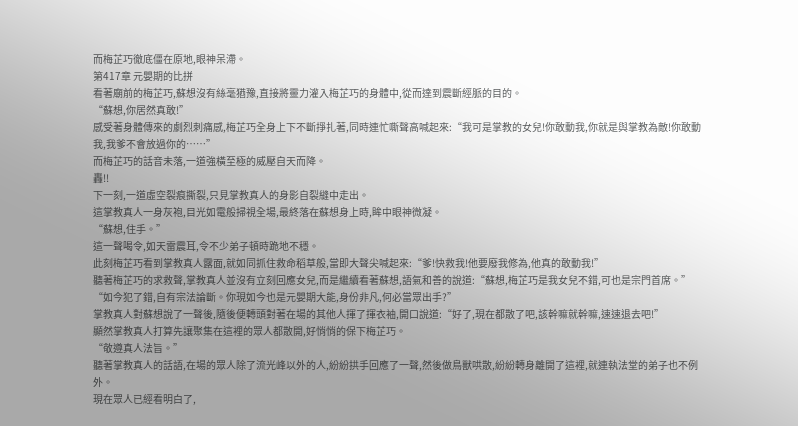而梅芷巧徹底僵在原地,眼神呆滯。
第417章 元嬰期的比拼
看著廟前的梅芷巧,蘇想沒有絲毫猶豫,直接將靈力灌入梅芷巧的身體中,從而達到震斷經脈的目的。
“蘇想,你居然真敢!”
感受著身體傳來的劇烈刺痛感,梅芷巧全身上下不斷掙扎著,同時連忙嘶聲高喊起來:“我可是掌教的女兒!你敢動我,你就是與掌教為敵!你敢動我,我爹不會放過你的……”
而梅芷巧的話音未落,一道強橫至極的威壓自天而降。
轟!!
下一刻,一道虛空裂痕撕裂,只見掌教真人的身影自裂縫中走出。
這掌教真人一身灰袍,目光如電般掃視全場,最終落在蘇想身上時,眸中眼神微凝。
“蘇想,住手。”
這一聲喝令,如天雷震耳,令不少弟子頓時跪地不穩。
此刻梅芷巧看到掌教真人露面,就如同抓住救命稻草般,當即大聲尖喊起來:“爹!快救我!他要廢我修為,他真的敢動我!”
聽著梅芷巧的求救聲,掌教真人並沒有立刻回應女兒,而是繼續看著蘇想,語氣和善的說道:“蘇想,梅芷巧是我女兒不錯,可也是宗門首席。”
“如今犯了錯,自有宗法論斷。你現如今也是元嬰期大能,身份非凡,何必當眾出手?”
掌教真人對蘇想說了一聲後,隨後便轉頭對著在場的其他人揮了揮衣袖,開口說道:“好了,現在都散了吧,該幹嘛就幹嘛,速速退去吧!”
顯然掌教真人打算先讓聚集在這裡的眾人都散開,好悄悄的保下梅芷巧。
“敬遵真人法旨。”
聽著掌教真人的話語,在場的眾人除了流光峰以外的人,紛紛拱手回應了一聲,然後做鳥獸哄散,紛紛轉身離開了這裡,就連執法堂的弟子也不例外。
現在眾人已經看明白了,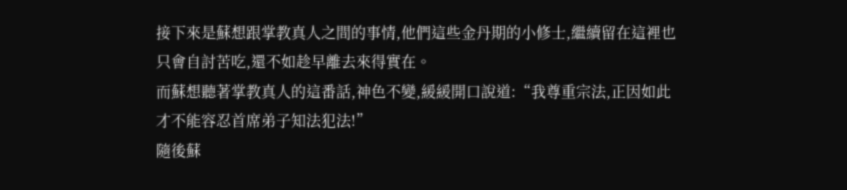接下來是蘇想跟掌教真人之間的事情,他們這些金丹期的小修士,繼續留在這裡也只會自討苦吃,還不如趁早離去來得實在。
而蘇想聽著掌教真人的這番話,神色不變,緩緩開口說道:“我尊重宗法,正因如此才不能容忍首席弟子知法犯法!”
隨後蘇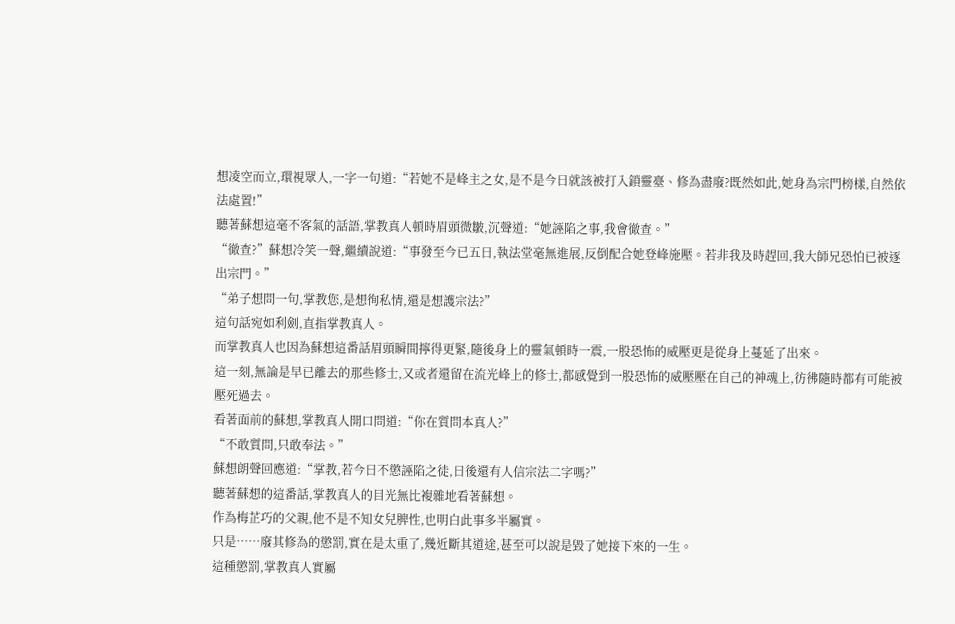想凌空而立,環視眾人,一字一句道:“若她不是峰主之女,是不是今日就該被打入鎖靈臺、修為盡廢?既然如此,她身為宗門榜樣,自然依法處置!”
聽著蘇想這毫不客氣的話語,掌教真人頓時眉頭微皺,沉聲道:“她誣陷之事,我會徹查。”
“徹查?”蘇想冷笑一聲,繼續說道:“事發至今已五日,執法堂毫無進展,反倒配合她登峰施壓。若非我及時趕回,我大師兄恐怕已被逐出宗門。”
“弟子想問一句,掌教您,是想徇私情,還是想護宗法?”
這句話宛如利劍,直指掌教真人。
而掌教真人也因為蘇想這番話眉頭瞬間擰得更緊,隨後身上的靈氣頓時一震,一股恐怖的威壓更是從身上蔓延了出來。
這一刻,無論是早已離去的那些修士,又或者還留在流光峰上的修士,都感覺到一股恐怖的威壓壓在自己的神魂上,彷彿隨時都有可能被壓死過去。
看著面前的蘇想,掌教真人開口問道:“你在質問本真人?”
“不敢質問,只敢奉法。”
蘇想朗聲回應道:“掌教,若今日不懲誣陷之徒,日後還有人信宗法二字嗎?”
聽著蘇想的這番話,掌教真人的目光無比複雜地看著蘇想。
作為梅芷巧的父親,他不是不知女兒脾性,也明白此事多半屬實。
只是……廢其修為的懲罰,實在是太重了,幾近斷其道途,甚至可以說是毀了她接下來的一生。
這種懲罰,掌教真人實屬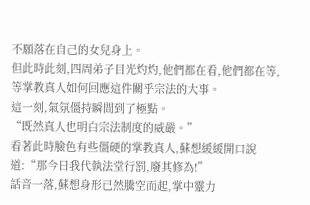不願落在自己的女兒身上。
但此時此刻,四周弟子目光灼灼,他們都在看,他們都在等,等掌教真人如何回應這件關乎宗法的大事。
這一刻,氣氛僵持瞬間到了極點。
“既然真人也明白宗法制度的威嚴。”
看著此時臉色有些僵硬的掌教真人,蘇想緩緩開口說道:“那今日我代執法堂行罰,廢其修為!”
話音一落,蘇想身形已然騰空而起,掌中靈力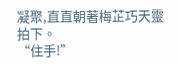凝聚,直直朝著梅芷巧天靈拍下。
“住手!”